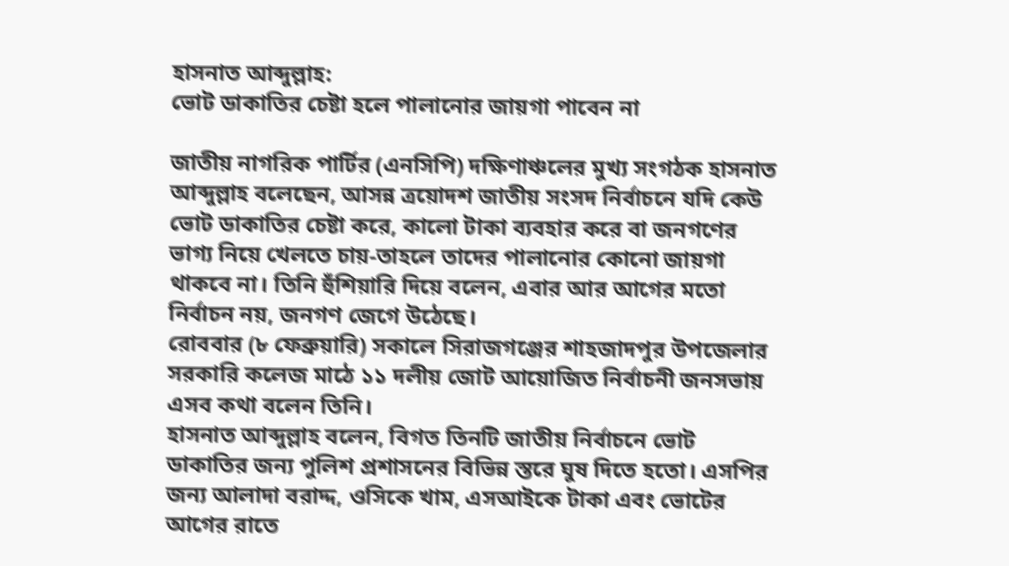হাসনাত আব্দুল্লাহ:
ভোট ডাকাতির চেষ্টা হলে পালানোর জায়গা পাবেন না

জাতীয় নাগরিক পার্টির (এনসিপি) দক্ষিণাঞ্চলের মুখ্য সংগঠক হাসনাত আব্দুল্লাহ বলেছেন, আসন্ন ত্রয়োদশ জাতীয় সংসদ নির্বাচনে যদি কেউ ভোট ডাকাতির চেষ্টা করে, কালো টাকা ব্যবহার করে বা জনগণের ভাগ্য নিয়ে খেলতে চায়-তাহলে তাদের পালানোর কোনো জায়গা থাকবে না। তিনি হুঁশিয়ারি দিয়ে বলেন, এবার আর আগের মতো নির্বাচন নয়, জনগণ জেগে উঠেছে।
রোববার (৮ ফেব্রুয়ারি) সকালে সিরাজগঞ্জের শাহজাদপুর উপজেলার সরকারি কলেজ মাঠে ১১ দলীয় জোট আয়োজিত নির্বাচনী জনসভায় এসব কথা বলেন তিনি।
হাসনাত আব্দুল্লাহ বলেন, বিগত তিনটি জাতীয় নির্বাচনে ভোট ডাকাতির জন্য পুলিশ প্রশাসনের বিভিন্ন স্তরে ঘুষ দিতে হতো। এসপির জন্য আলাদা বরাদ্দ, ওসিকে খাম, এসআইকে টাকা এবং ভোটের আগের রাতে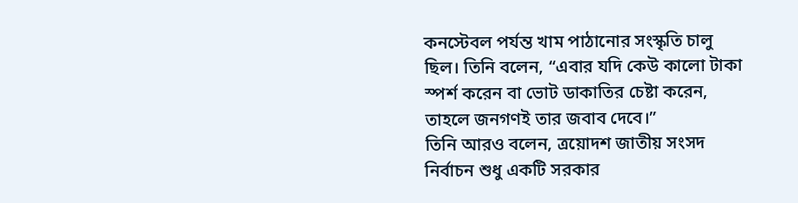কনস্টেবল পর্যন্ত খাম পাঠানোর সংস্কৃতি চালু ছিল। তিনি বলেন, “এবার যদি কেউ কালো টাকা স্পর্শ করেন বা ভোট ডাকাতির চেষ্টা করেন, তাহলে জনগণই তার জবাব দেবে।”
তিনি আরও বলেন, ত্রয়োদশ জাতীয় সংসদ নির্বাচন শুধু একটি সরকার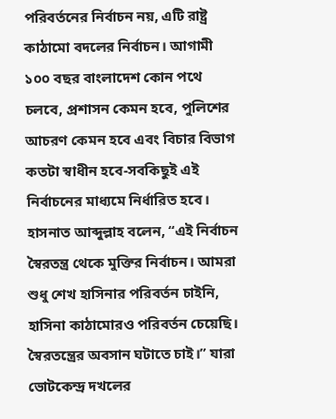পরিবর্তনের নির্বাচন নয়, এটি রাষ্ট্র কাঠামো বদলের নির্বাচন। আগামী ১০০ বছর বাংলাদেশ কোন পথে চলবে, প্রশাসন কেমন হবে, পুলিশের আচরণ কেমন হবে এবং বিচার বিভাগ কতটা স্বাধীন হবে-সবকিছুই এই নির্বাচনের মাধ্যমে নির্ধারিত হবে।
হাসনাত আব্দুল্লাহ বলেন, “এই নির্বাচন স্বৈরতন্ত্র থেকে মুক্তির নির্বাচন। আমরা শুধু শেখ হাসিনার পরিবর্তন চাইনি, হাসিনা কাঠামোরও পরিবর্তন চেয়েছি। স্বৈরতন্ত্রের অবসান ঘটাতে চাই।” যারা ভোটকেন্দ্র দখলের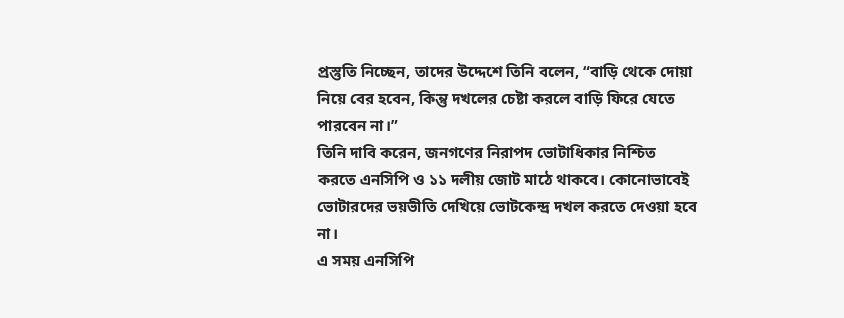প্রস্তুতি নিচ্ছেন, তাদের উদ্দেশে তিনি বলেন, “বাড়ি থেকে দোয়া নিয়ে বের হবেন, কিন্তু দখলের চেষ্টা করলে বাড়ি ফিরে যেতে পারবেন না।”
তিনি দাবি করেন, জনগণের নিরাপদ ভোটাধিকার নিশ্চিত করতে এনসিপি ও ১১ দলীয় জোট মাঠে থাকবে। কোনোভাবেই ভোটারদের ভয়ভীতি দেখিয়ে ভোটকেন্দ্র দখল করতে দেওয়া হবে না।
এ সময় এনসিপি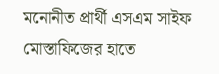মনোনীত প্রার্থী এসএম সাইফ মোস্তাফিজের হাতে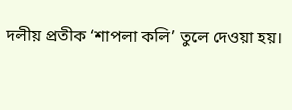দলীয় প্রতীক ‘শাপলা কলি’ তুলে দেওয়া হয়।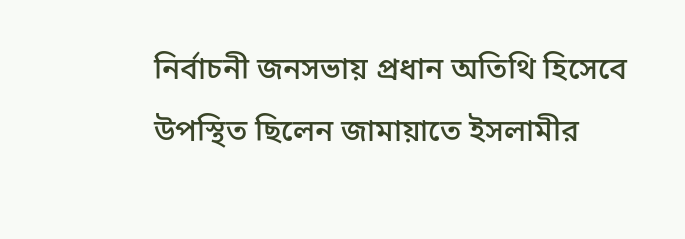নির্বাচনী জনসভায় প্রধান অতিথি হিসেবে উপস্থিত ছিলেন জামায়াতে ইসলামীর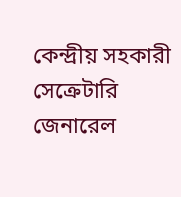কেন্দ্রীয় সহকারী সেক্রেটারি জেনারেল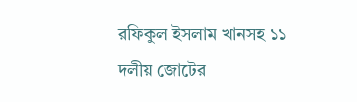রফিকুল ইসলাম খানসহ ১১ দলীয় জোটের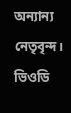অন্যান্য নেতৃবৃন্দ।
ভিওডি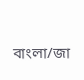বাংলা/জা